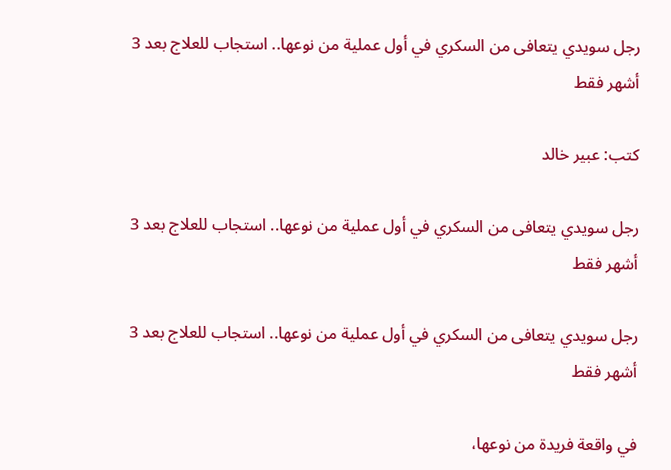رجل سويدي يتعافى من السكري في أول عملية من نوعها.. استجاب للعلاج بعد 3 أشهر فقط

كتب: عبير خالد

رجل سويدي يتعافى من السكري في أول عملية من نوعها.. استجاب للعلاج بعد 3 أشهر فقط

رجل سويدي يتعافى من السكري في أول عملية من نوعها.. استجاب للعلاج بعد 3 أشهر فقط

في واقعة فريدة من نوعها،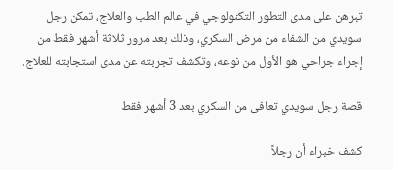تبرهن على مدى التطور التكنولوجي في عالم الطب والعلاج، تمكن رجل سويدي من الشفاء من مرض السكري، وذلك بعد مرور ثلاثة أشهر فقط من إجراء جراحي هو الأول من نوعه، وتكشف تجربته عن مدى استجابته للعلاج.

قصة رجل سويدي تعافى من السكري بعد 3 أشهر فقط

كشف خبراء أن رجلاً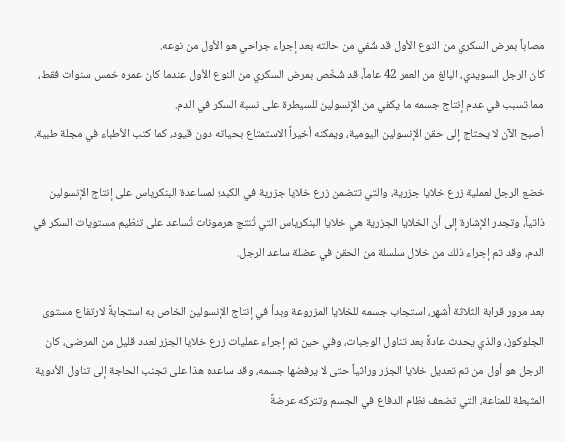مصاباً بمرض السكري من النوع الأول قد شُفي من حالته بعد إجراء جراحي هو الأول من نوعه.
كان الرجل السويدي، البالغ من العمر 42 عاماً، قد شُخّص بمرض السكري من النوع الأول عندما كان عمره خمس سنوات فقط، مما تسبب في عدم إنتاج جسمه ما يكفي من الإنسولين للسيطرة على نسبة السكر في الدم.
أصبح الآن لا يحتاج إلى حقن الإنسولين اليومية، ويمكنه أخيراً الاستمتاع بحياته دون قيود، كما كتب الأطباء في مجلة طبية.

خضع الرجل لعملية زرع خلايا جزرية، والتي تتضمن زرع خلايا جزرية في الكبد؛ لمساعدة البنكرياس على إنتاج الإنسولين ذاتياً، وتجدر الإشارة إلى أن الخلايا الجزرية هي خلايا البنكرياس التي تُنتج هرمونات تُساعد على تنظيم مستويات السكر في الدم، وقد تم إجراء ذلك من خلال سلسلة من الحقن في عضلة ساعد الرجل.

بعد مرور قرابة الثلاثة أشهر، استجاب جسمه للخلايا المزروعة وبدأ في إنتاج الإنسولين الخاص به استجابةً لارتفاع مستوى الجلوكوز، والذي يحدث عادةً بعد تناول الوجبات، وفي حين تم إجراء عمليات زرع خلايا الجزر لعدد قليل من المرضى، كان الرجل هو أول من تم تعديل خلايا الجزر وراثياً حتى لا يرفضها جسمه، وقد ساعده هذا على تجنب الحاجة إلى تناول الأدوية المثبطة للمناعة، التي تضعف نظام الدفاع في الجسم وتتركه عرضةً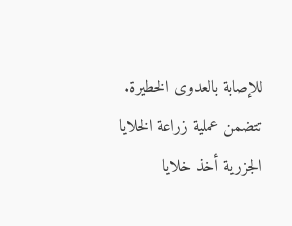للإصابة بالعدوى الخطيرة.
تتضمن عملية زراعة الخلايا الجزرية أخذ خلايا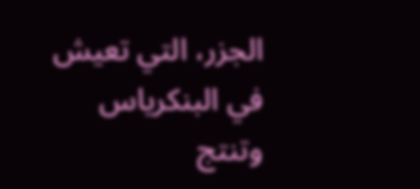الجزر، التي تعيش في البنكرياس وتنتج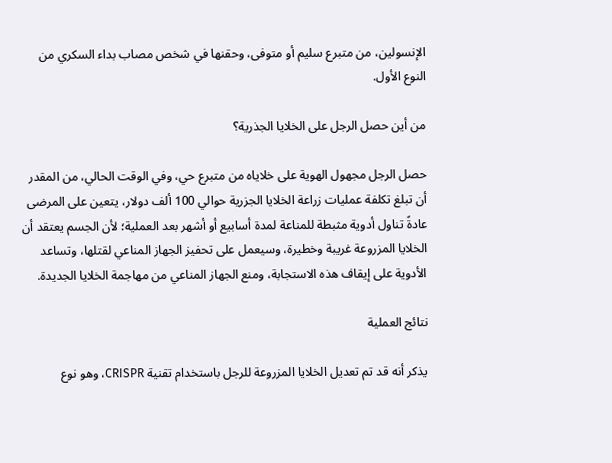الإنسولين، من متبرع سليم أو متوفى، وحقنها في شخص مصاب بداء السكري من النوع الأول.

من أين حصل الرجل على الخلايا الجذرية؟

حصل الرجل مجهول الهوية على خلاياه من متبرع حي، وفي الوقت الحالي، من المقدر أن تبلغ تكلفة عمليات زراعة الخلايا الجزرية حوالي 100 ألف دولار، يتعين على المرضى عادةً تناول أدوية مثبطة للمناعة لمدة أسابيع أو أشهر بعد العملية؛ لأن الجسم يعتقد أن الخلايا المزروعة غريبة وخطيرة، وسيعمل على تحفيز الجهاز المناعي لقتلها، وتساعد الأدوية على إيقاف هذه الاستجابة، ومنع الجهاز المناعي من مهاجمة الخلايا الجديدة.

نتائج العملية

يذكر أنه قد تم تعديل الخلايا المزروعة للرجل باستخدام تقنية CRISPR، وهو نوع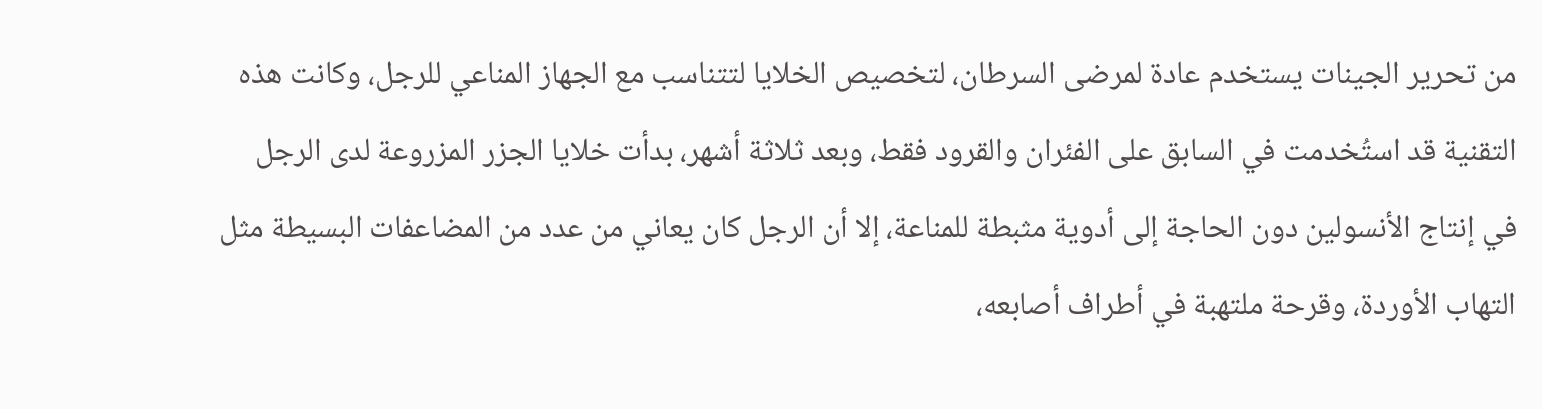من تحرير الجينات يستخدم عادة لمرضى السرطان، لتخصيص الخلايا لتتناسب مع الجهاز المناعي للرجل، وكانت هذه التقنية قد استُخدمت في السابق على الفئران والقرود فقط، وبعد ثلاثة أشهر، بدأت خلايا الجزر المزروعة لدى الرجل في إنتاج الأنسولين دون الحاجة إلى أدوية مثبطة للمناعة، إلا أن الرجل كان يعاني من عدد من المضاعفات البسيطة مثل التهاب الأوردة، وقرحة ملتهبة في أطراف أصابعه،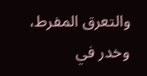والتعرق المفرط، وخدر في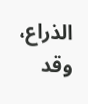الذراع، وقد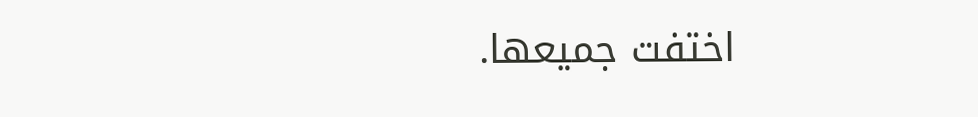اختفت جميعها.